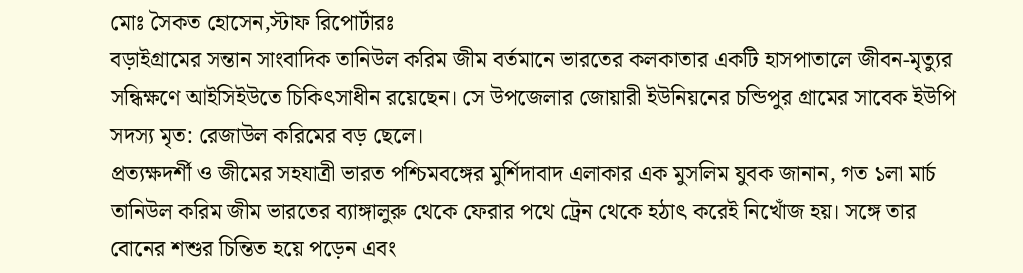মোঃ সৈকত হোসেন,স্টাফ রিপোর্টারঃ
বড়াইগ্রামের সন্তান সাংবাদিক তানিউল করিম জীম বর্তমানে ভারতের কলকাতার একটি হাসপাতালে জীবন-মৃত্যুর সন্ধিক্ষণে আইসিইউতে চিকিৎসাধীন রয়েছেন। সে উপজেলার জোয়ারী ইউনিয়নের চন্ডিপুর গ্রামের সাবেক ইউপি সদস্য মৃত: রেজাউল করিমের বড় ছেলে।
প্রত্যক্ষদর্শী ও জীমের সহযাত্রী ভারত পশ্চিমবঙ্গের মুর্শিদাবাদ এলাকার এক মুসলিম যুবক জানান, গত ১লা মার্চ তানিউল করিম জীম ভারতের ব্যাঙ্গালুরু থেকে ফেরার পথে ট্রেন থেকে হঠাৎ করেই নিখোঁজ হয়। সঙ্গে তার বোনের শশুর চিন্তিত হয়ে পড়েন এবং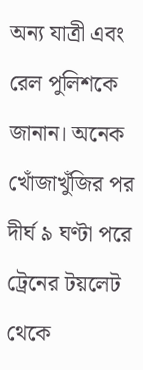অন্য যাত্রী এবং রেল পুলিশকে জানান। অনেক খোঁজাখুঁজির পর দীর্ঘ ৯ ঘণ্টা পরে ট্রেনের টয়লেট থেকে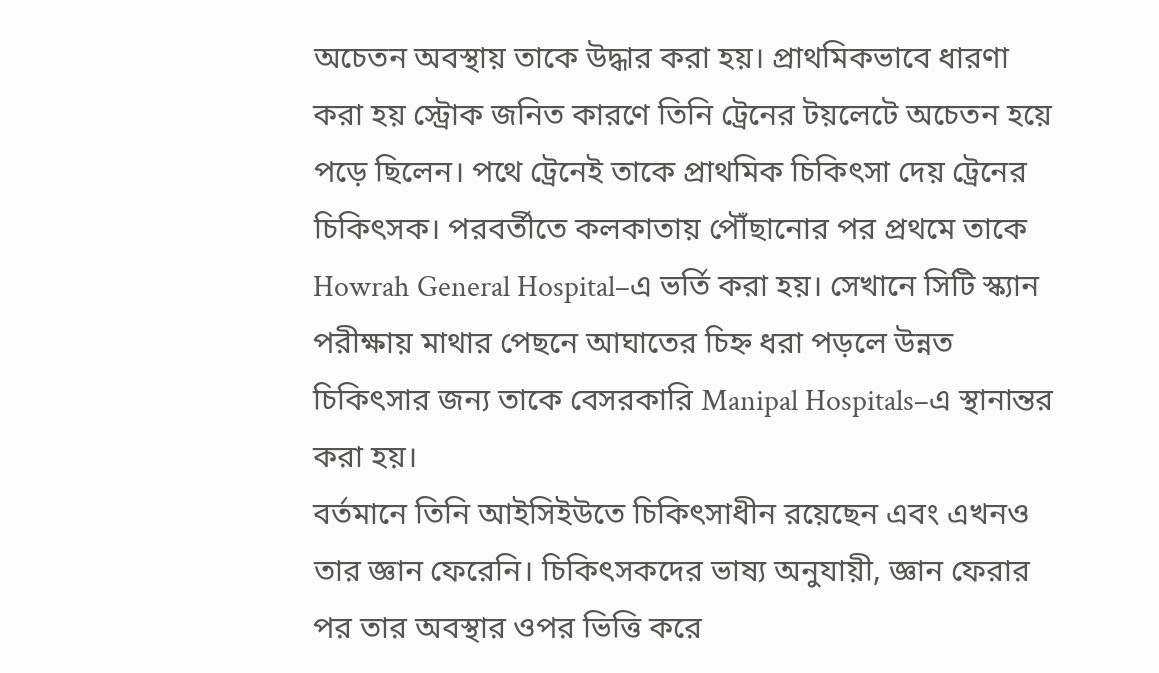অচেতন অবস্থায় তাকে উদ্ধার করা হয়। প্রাথমিকভাবে ধারণা করা হয় স্ট্রোক জনিত কারণে তিনি ট্রেনের টয়লেটে অচেতন হয়ে পড়ে ছিলেন। পথে ট্রেনেই তাকে প্রাথমিক চিকিৎসা দেয় ট্রেনের চিকিৎসক। পরবর্তীতে কলকাতায় পৌঁছানোর পর প্রথমে তাকে Howrah General Hospital–এ ভর্তি করা হয়। সেখানে সিটি স্ক্যান পরীক্ষায় মাথার পেছনে আঘাতের চিহ্ন ধরা পড়লে উন্নত চিকিৎসার জন্য তাকে বেসরকারি Manipal Hospitals–এ স্থানান্তর করা হয়।
বর্তমানে তিনি আইসিইউতে চিকিৎসাধীন রয়েছেন এবং এখনও তার জ্ঞান ফেরেনি। চিকিৎসকদের ভাষ্য অনুযায়ী, জ্ঞান ফেরার পর তার অবস্থার ওপর ভিত্তি করে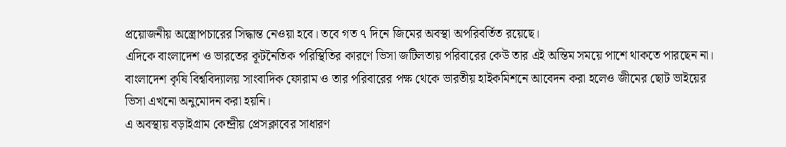প্রয়োজনীয় অস্ত্রোপচারের সিদ্ধান্ত নেওয়া হবে। তবে গত ৭ দিনে জিমের অবস্থা অপরিবর্তিত রয়েছে।
এদিকে বাংলাদেশ ও ভারতের কূটনৈতিক পরিস্থিতির কারণে ভিসা জটিলতায় পরিবারের কেউ তার এই অন্তিম সময়ে পাশে থাকতে পারছেন না। বাংলাদেশ কৃষি বিশ্ববিদ্যালয় সাংবাদিক ফোরাম ও তার পরিবারের পক্ষ থেকে ভারতীয় হাইকমিশনে আবেদন করা হলেও জীমের ছোট ভাইয়ের ভিসা এখনো অনুমোদন করা হয়নি।
এ অবস্থায় বড়াইগ্রাম কেন্দ্রীয় প্রেসক্লাবের সাধারণ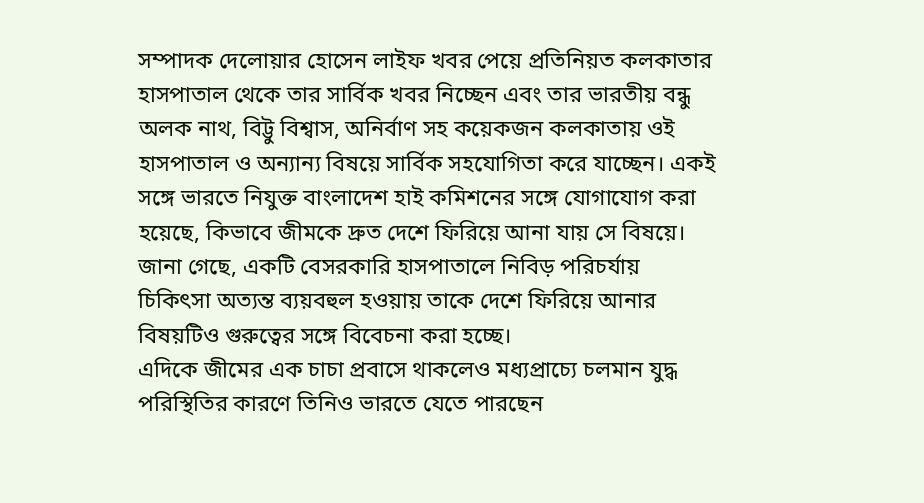সম্পাদক দেলোয়ার হোসেন লাইফ খবর পেয়ে প্রতিনিয়ত কলকাতার হাসপাতাল থেকে তার সার্বিক খবর নিচ্ছেন এবং তার ভারতীয় বন্ধু অলক নাথ, বিট্টু বিশ্বাস, অনির্বাণ সহ কয়েকজন কলকাতায় ওই হাসপাতাল ও অন্যান্য বিষয়ে সার্বিক সহযোগিতা করে যাচ্ছেন। একই সঙ্গে ভারতে নিযুক্ত বাংলাদেশ হাই কমিশনের সঙ্গে যোগাযোগ করা হয়েছে, কিভাবে জীমকে দ্রুত দেশে ফিরিয়ে আনা যায় সে বিষয়ে।
জানা গেছে, একটি বেসরকারি হাসপাতালে নিবিড় পরিচর্যায় চিকিৎসা অত্যন্ত ব্যয়বহুল হওয়ায় তাকে দেশে ফিরিয়ে আনার বিষয়টিও গুরুত্বের সঙ্গে বিবেচনা করা হচ্ছে।
এদিকে জীমের এক চাচা প্রবাসে থাকলেও মধ্যপ্রাচ্যে চলমান যুদ্ধ পরিস্থিতির কারণে তিনিও ভারতে যেতে পারছেন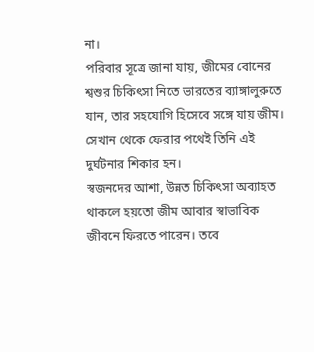না।
পরিবার সূত্রে জানা যায়, জীমের বোনের শ্বশুর চিকিৎসা নিতে ভারতের ব্যাঙ্গালুরুতে যান, তার সহযোগি হিসেবে সঙ্গে যায় জীম। সেখান থেকে ফেরার পথেই তিনি এই দুর্ঘটনার শিকার হন।
স্বজনদের আশা, উন্নত চিকিৎসা অব্যাহত থাকলে হয়তো জীম আবার স্বাভাবিক জীবনে ফিরতে পারেন। তবে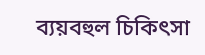ব্যয়বহুল চিকিৎসা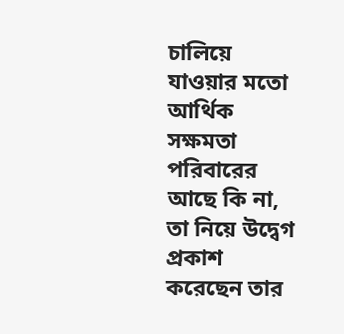চালিয়ে যাওয়ার মতো আর্থিক সক্ষমতা পরিবারের আছে কি না, তা নিয়ে উদ্বেগ প্রকাশ করেছেন তার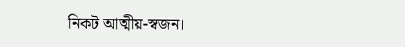নিকট আত্মীয়-স্বজন।